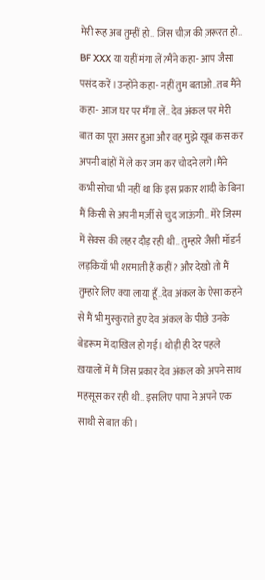मेरी रूह अब तुम्हीं हो.. जिस चीज़ की ज़रूरत हो.. BF XXX या यहीं मंगा लें?मैंने कहा- आप जैसा पसंद करें।उन्होंने कहा- नहीं तुम बताओ..तब मैंने कहा- आज घर पर मँगा लें.. देव अंकल पर मेरी बात का पूरा असर हुआ और वह मुझे खूब कस कर अपनी बांहों में ले कर जम कर चोदने लगे।मैंने कभी सोचा भी नहीं था कि इस प्रकार शादी के बिना मैं किसी से अपनी मर्ज़ी से चुद जाऊंगी.. मेरे जिस्म में सेक्स की लहर दौड़ रही थी.. तुम्हारे जैसी मॉडर्न लड़कियाँ भी शरमाती हैं कहीं? और देखो तो मैं तुम्हारे लिए क्या लाया हूँ..देव अंकल के ऐसा कहने से मैं भी मुस्कुराते हुए देव अंकल के पीछे उनके बेडरूम में दाखिल हो गई। थोड़ी ही देर पहले ख़यालों में मैं जिस प्रकार देव अंकल को अपने साथ महसूस कर रही थी.. इसलिए पापा ने अपने एक साथी से बात की।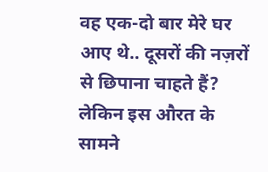वह एक-दो बार मेरे घर आए थे.. दूसरों की नज़रों से छिपाना चाहते हैं? लेकिन इस औरत के सामने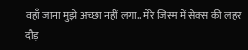वहाँ जाना मुझे अच्छा नहीं लगा.. मेरे जिस्म में सेक्स की लहर दौड़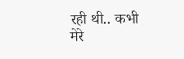रही थी.. कभी मेरे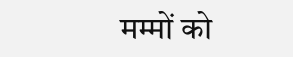मम्मों को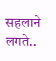सहलाने लगते..